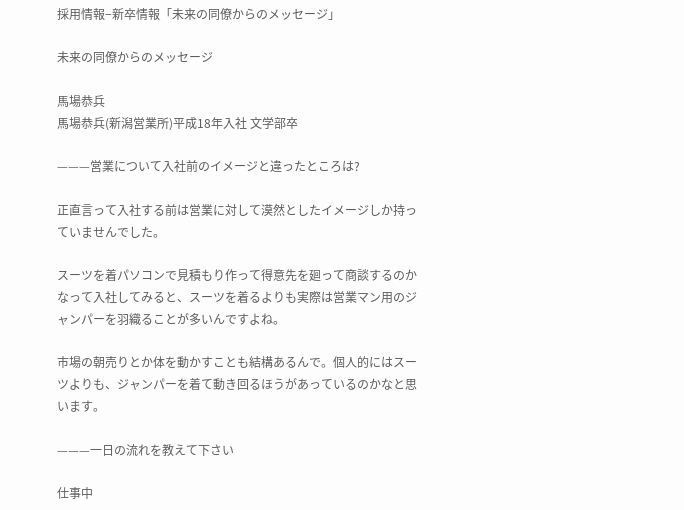採用情報−新卒情報「未来の同僚からのメッセージ」

未来の同僚からのメッセージ

馬場恭兵
馬場恭兵(新潟営業所)平成18年入社 文学部卒

———営業について入社前のイメージと違ったところは?

正直言って入社する前は営業に対して漠然としたイメージしか持っていませんでした。

スーツを着パソコンで見積もり作って得意先を廻って商談するのかなって入社してみると、スーツを着るよりも実際は営業マン用のジャンパーを羽織ることが多いんですよね。

市場の朝売りとか体を動かすことも結構あるんで。個人的にはスーツよりも、ジャンパーを着て動き回るほうがあっているのかなと思います。

———一日の流れを教えて下さい

仕事中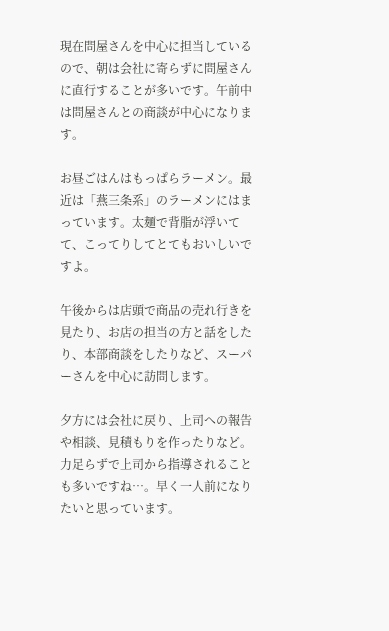現在問屋さんを中心に担当しているので、朝は会社に寄らずに問屋さんに直行することが多いです。午前中は問屋さんとの商談が中心になります。

お昼ごはんはもっぱらラーメン。最近は「燕三条系」のラーメンにはまっています。太麺で背脂が浮いてて、こってりしてとてもおいしいですよ。

午後からは店頭で商品の売れ行きを見たり、お店の担当の方と話をしたり、本部商談をしたりなど、スーパーさんを中心に訪問します。

夕方には会社に戻り、上司への報告や相談、見積もりを作ったりなど。力足らずで上司から指導されることも多いですね…。早く一人前になりたいと思っています。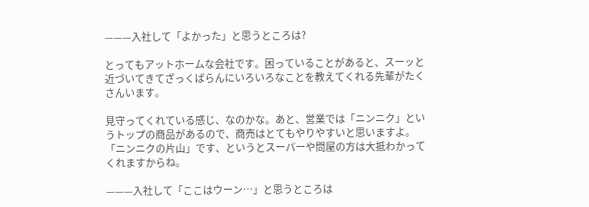———入社して「よかった」と思うところは?

とってもアットホームな会社です。困っていることがあると、スーッと近づいてきてざっくばらんにいろいろなことを教えてくれる先輩がたくさんいます。

見守ってくれている感じ、なのかな。あと、営業では「ニンニク」というトップの商品があるので、商売はとてもやりやすいと思いますよ。「ニンニクの片山」です、というとスーパーや問屋の方は大抵わかってくれますからね。

———入社して「ここはウーン…」と思うところは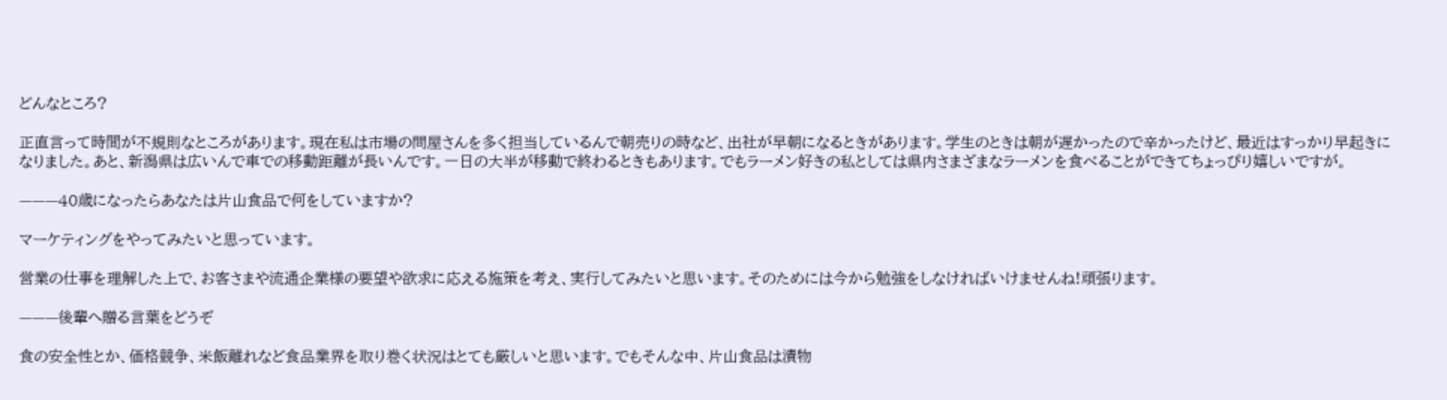どんなところ?

正直言って時間が不規則なところがあります。現在私は市場の問屋さんを多く担当しているんで朝売りの時など、出社が早朝になるときがあります。学生のときは朝が遅かったので辛かったけど、最近はすっかり早起きになりました。あと、新潟県は広いんで車での移動距離が長いんです。一日の大半が移動で終わるときもあります。でもラーメン好きの私としては県内さまざまなラーメンを食べることができてちょっぴり嬉しいですが。

———40歳になったらあなたは片山食品で何をしていますか?

マーケティングをやってみたいと思っています。

営業の仕事を理解した上で、お客さまや流通企業様の要望や欲求に応える施策を考え、実行してみたいと思います。そのためには今から勉強をしなければいけませんね!頑張ります。

———後輩へ贈る言葉をどうぞ

食の安全性とか、価格競争、米飯離れなど食品業界を取り巻く状況はとても厳しいと思います。でもそんな中、片山食品は漬物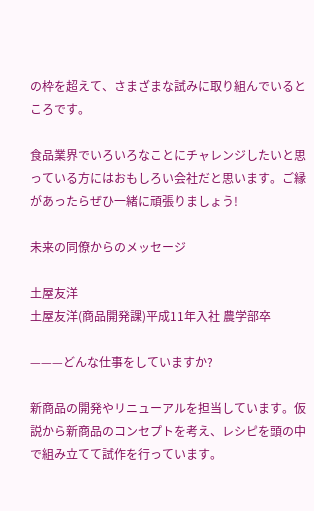の枠を超えて、さまざまな試みに取り組んでいるところです。

食品業界でいろいろなことにチャレンジしたいと思っている方にはおもしろい会社だと思います。ご縁があったらぜひ一緒に頑張りましょう!

未来の同僚からのメッセージ

土屋友洋
土屋友洋(商品開発課)平成11年入社 農学部卒

———どんな仕事をしていますか?

新商品の開発やリニューアルを担当しています。仮説から新商品のコンセプトを考え、レシピを頭の中で組み立てて試作を行っています。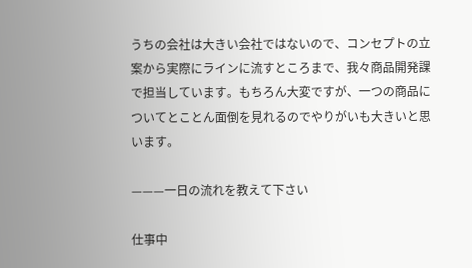うちの会社は大きい会社ではないので、コンセプトの立案から実際にラインに流すところまで、我々商品開発課で担当しています。もちろん大変ですが、一つの商品についてとことん面倒を見れるのでやりがいも大きいと思います。

———一日の流れを教えて下さい

仕事中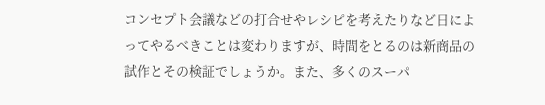コンセプト会議などの打合せやレシピを考えたりなど日によってやるべきことは変わりますが、時間をとるのは新商品の試作とその検証でしょうか。また、多くのスーパ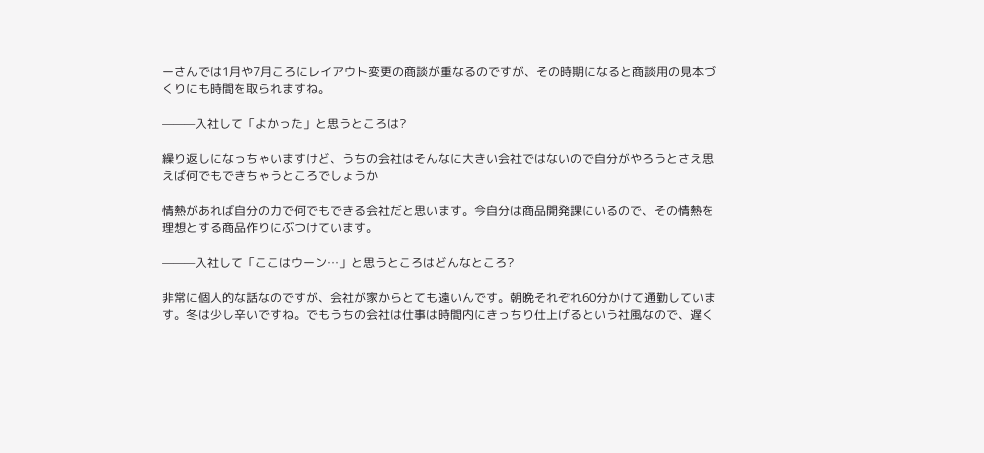ーさんでは1月や7月ころにレイアウト変更の商談が重なるのですが、その時期になると商談用の見本づくりにも時間を取られますね。

———入社して「よかった」と思うところは?

繰り返しになっちゃいますけど、うちの会社はそんなに大きい会社ではないので自分がやろうとさえ思えば何でもできちゃうところでしょうか

情熱があれば自分の力で何でもできる会社だと思います。今自分は商品開発課にいるので、その情熱を理想とする商品作りにぶつけています。

———入社して「ここはウーン…」と思うところはどんなところ?

非常に個人的な話なのですが、会社が家からとても遠いんです。朝晩それぞれ60分かけて通勤しています。冬は少し辛いですね。でもうちの会社は仕事は時間内にきっちり仕上げるという社風なので、遅く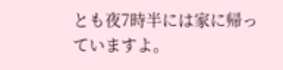とも夜7時半には家に帰っていますよ。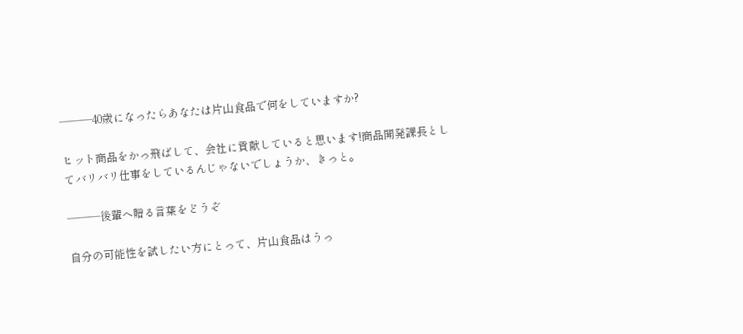———40歳になったらあなたは片山食品で何をしていますか?

ヒット商品をかっ飛ばして、会社に貢献していると思います!商品開発課長としてバリバリ仕事をしているんじゃないでしょうか、きっと。

———後輩へ贈る言葉をどうぞ

自分の可能性を試したい方にとって、片山食品はうっ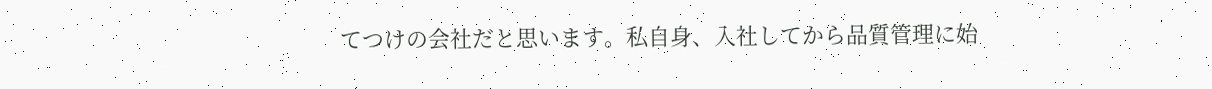てつけの会社だと思います。私自身、入社してから品質管理に始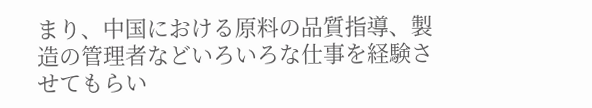まり、中国における原料の品質指導、製造の管理者などいろいろな仕事を経験させてもらい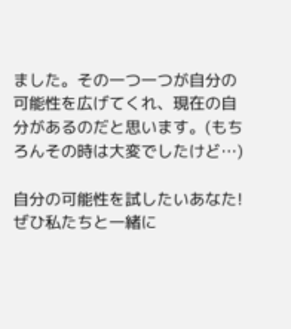ました。その一つ一つが自分の可能性を広げてくれ、現在の自分があるのだと思います。(もちろんその時は大変でしたけど…)

自分の可能性を試したいあなた!ぜひ私たちと一緒に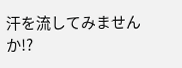汗を流してみませんか!?